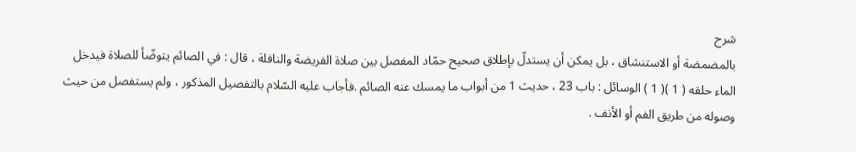شرح
بالمضمضة أو الاستنشاق ، بل يمكن أن يستدلّ بإطلاق صحيح حمّاد المفصل بين صلاة الفريضة والنافلة ، قال : في الصائم يتوضّأ للصلاة فيدخل الماء حلقه ( 1 )( 1 ) الوسائل : باب 23 ، حديث 1 من أبواب ما يمسك عنه الصائم .فأجاب عليه السّلام بالتفصيل المذكور ، ولم يستفصل من حيث وصوله من طريق الفم أو الأنف .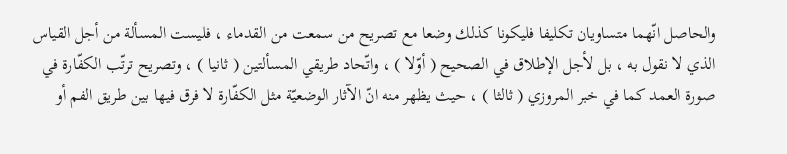والحاصل انّهما متساويان تكليفا فليكونا كذلك وضعا مع تصريح من سمعت من القدماء ، فليست المسألة من أجل القياس الذي لا نقول به ، بل لأجل الإطلاق في الصحيح ( أوّلا ) ، واتّحاد طريقي المسألتين ( ثانيا ) ، وتصريح ترتّب الكفّارة في صورة العمد كما في خبر المروزي ( ثالثا ) ، حيث يظهر منه انّ الآثار الوضعيّة مثل الكفّارة لا فرق فيها بين طريق الفم أو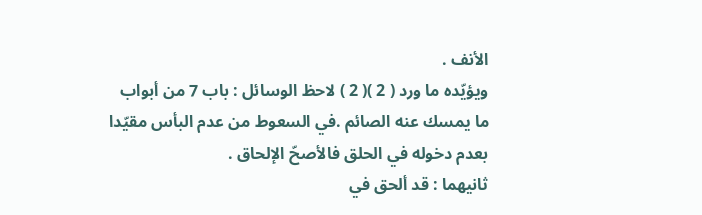الأنف .
ويؤيّده ما ورد ( 2 )( 2 ) لاحظ الوسائل : باب 7 من أبواب ما يمسك عنه الصائم .في السعوط من عدم البأس مقيّدا بعدم دخوله في الحلق فالأصحّ الإلحاق .
ثانيهما : قد ألحق في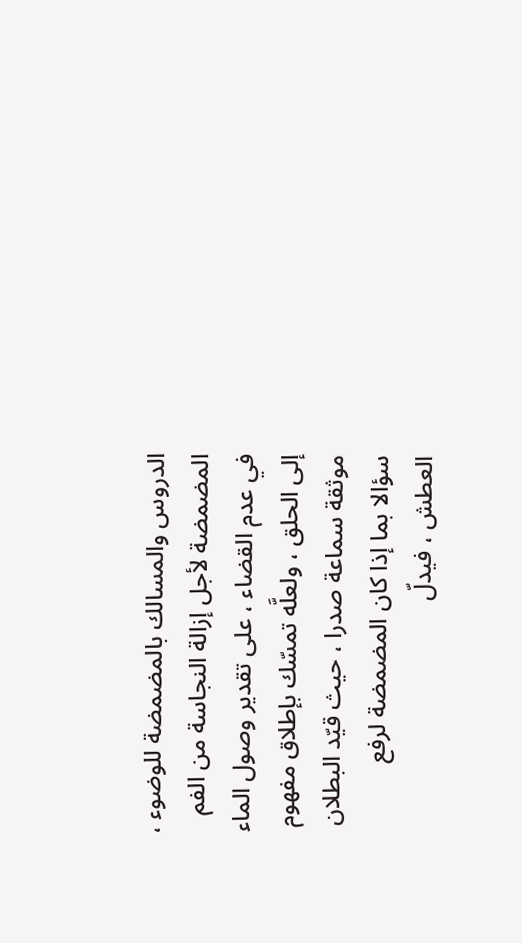الدروس والمسالك بالمضمضة للوضوء ، المضمضة لأجل إزالة النجاسة من الفم في عدم القضاء ، على تقدير وصول الماء إلى الحلق ، ولعلَّه تمسّك بإطلاق مفهوم موثقة سماعة صدرا ، حيث قيّد البطلان سؤالا بما إذا كان المضمضة لرفع العطش ، فيدلّ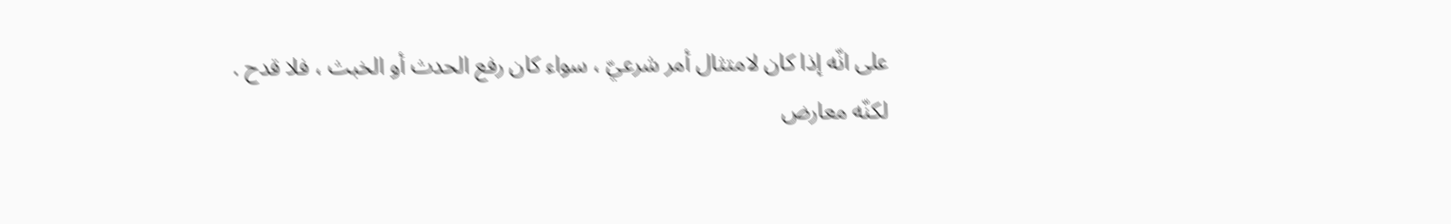على انّه إذا كان لامتثال أمر شرعيّ ، سواء كان رفع الحدث أو الخبث ، فلا قدح .
لكنّه معارض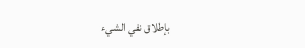بإطلاق نفي الشيء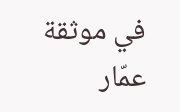في موثقة عمّار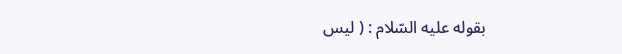بقوله عليه السّلام : ( ليس